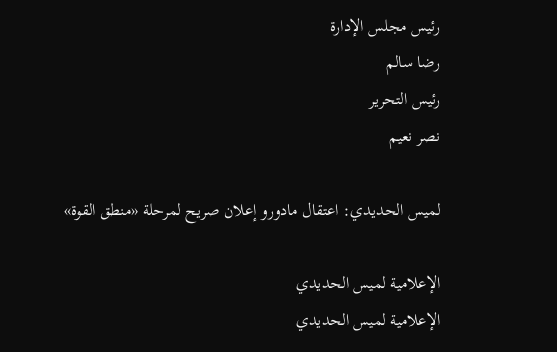رئيس مجلس الإدارة
رضا سالم
رئيس التحرير
نصر نعيم

لميس الحديدي: اعتقال مادورو إعلان صريح لمرحلة «منطق القوة»

الإعلامية لميس الحديدي
الإعلامية لميس الحديدي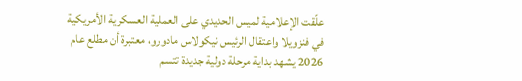علّقت الإعلامية لميس الحديدي على العملية العسكرية الأمريكية في فنزويلا واعتقال الرئيس نيكولاس مادورو، معتبرة أن مطلع عام 2026 يشهد بداية مرحلة دولية جديدة تتسم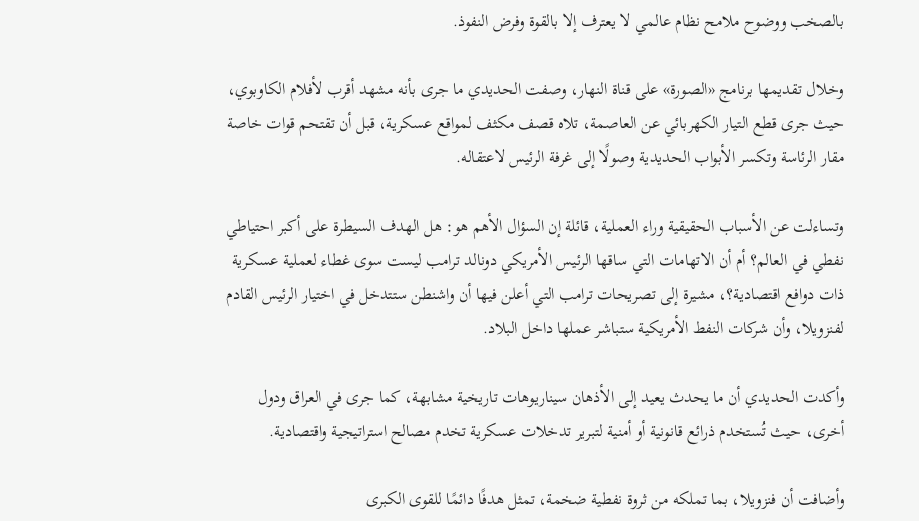بالصخب ووضوح ملامح نظام عالمي لا يعترف إلا بالقوة وفرض النفوذ.

وخلال تقديمها برنامج «الصورة» على قناة النهار، وصفت الحديدي ما جرى بأنه مشهد أقرب لأفلام الكاوبوي، حيث جرى قطع التيار الكهربائي عن العاصمة، تلاه قصف مكثف لمواقع عسكرية، قبل أن تقتحم قوات خاصة مقار الرئاسة وتكسر الأبواب الحديدية وصولًا إلى غرفة الرئيس لاعتقاله.

وتساءلت عن الأسباب الحقيقية وراء العملية، قائلة إن السؤال الأهم هو: هل الهدف السيطرة على أكبر احتياطي نفطي في العالم؟ أم أن الاتهامات التي ساقها الرئيس الأمريكي دونالد ترامب ليست سوى غطاء لعملية عسكرية ذات دوافع اقتصادية؟، مشيرة إلى تصريحات ترامب التي أعلن فيها أن واشنطن ستتدخل في اختيار الرئيس القادم لفنزويلا، وأن شركات النفط الأمريكية ستباشر عملها داخل البلاد.

وأكدت الحديدي أن ما يحدث يعيد إلى الأذهان سيناريوهات تاريخية مشابهة، كما جرى في العراق ودول أخرى، حيث تُستخدم ذرائع قانونية أو أمنية لتبرير تدخلات عسكرية تخدم مصالح استراتيجية واقتصادية.

وأضافت أن فنزويلا، بما تملكه من ثروة نفطية ضخمة، تمثل هدفًا دائمًا للقوى الكبرى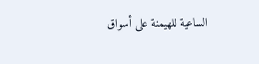الساعية للهيمنة على أسواق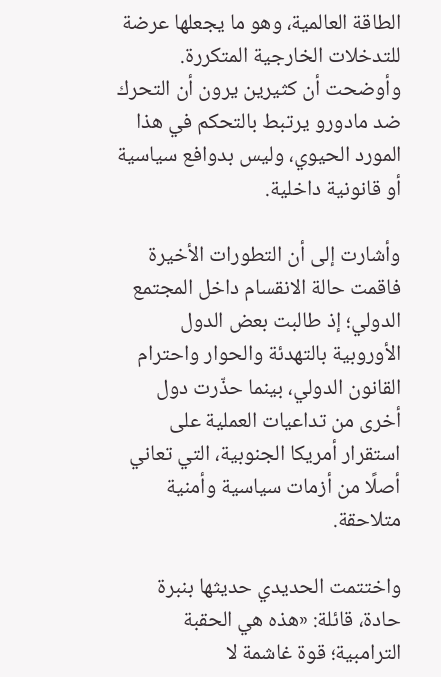الطاقة العالمية، وهو ما يجعلها عرضة للتدخلات الخارجية المتكررة. وأوضحت أن كثيرين يرون أن التحرك ضد مادورو يرتبط بالتحكم في هذا المورد الحيوي، وليس بدوافع سياسية أو قانونية داخلية.

وأشارت إلى أن التطورات الأخيرة فاقمت حالة الانقسام داخل المجتمع الدولي؛ إذ طالبت بعض الدول الأوروبية بالتهدئة والحوار واحترام القانون الدولي، بينما حذّرت دول أخرى من تداعيات العملية على استقرار أمريكا الجنوبية، التي تعاني أصلًا من أزمات سياسية وأمنية متلاحقة.

واختتمت الحديدي حديثها بنبرة حادة، قائلة: «هذه هي الحقبة الترامبية؛ قوة غاشمة لا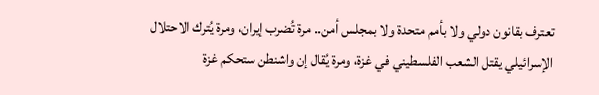تعترف بقانون دولي ولا بأمم متحدة ولا بمجلس أمن.. مرة تُضرب إيران، ومرة يُترك الاحتلال الإسرائيلي يقتل الشعب الفلسطيني في غزة، ومرة يُقال إن واشنطن ستحكم غزة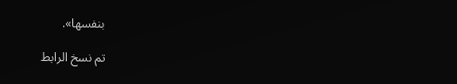بنفسها».

تم نسخ الرابط